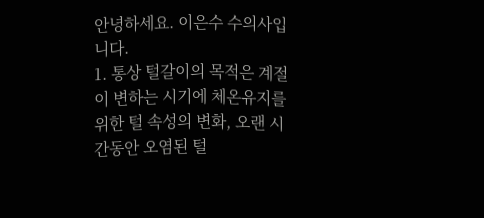안녕하세요. 이은수 수의사입니다.
1. 통상 털갈이의 목적은 계절이 변하는 시기에 체온유지를 위한 털 속성의 변화, 오랜 시간동안 오염된 털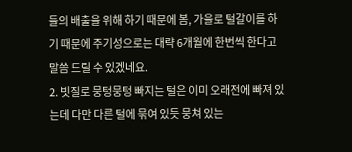들의 배출을 위해 하기 때문에 봄, 가을로 털갈이를 하기 때문에 주기성으로는 대략 6개월에 한번씩 한다고 말씀 드릴 수 있겠네요.
2. 빗질로 뭉텅뭉텅 빠지는 털은 이미 오래전에 빠져 있는데 다만 다른 털에 묶여 있듯 뭉쳐 있는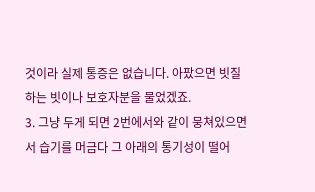것이라 실제 통증은 없습니다. 아팠으면 빗질하는 빗이나 보호자분을 물었겠죠.
3. 그냥 두게 되면 2번에서와 같이 뭉쳐있으면서 습기를 머금다 그 아래의 통기성이 떨어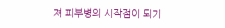져 피부병의 시작점이 되기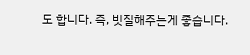도 합니다. 즉, 빗질해주는게 좋습니다.